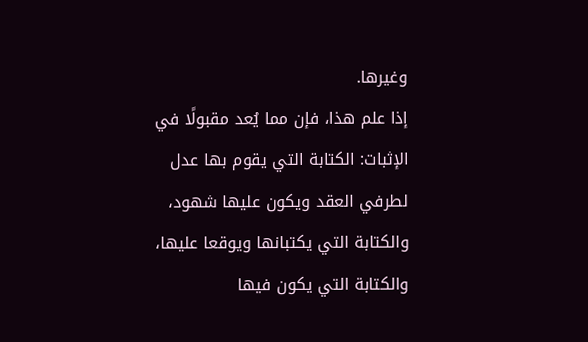وغيرها.
إذا علم هذا، فإن مما يُعد مقبولًا في الإثبات: الكتابة التي يقوم بها عدل لطرفي العقد ويكون عليها شهود، والكتابة التي يكتبانها ويوقعا عليها، والكتابة التي يكون فيها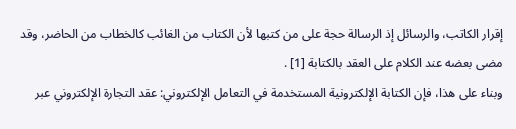إقرار الكاتب، والرسائل إذ الرسالة حجة على من كتبها لأن الكتاب من الغائب كالخطاب من الحاضر، وقد مضى بعضه عند الكلام على العقد بالكتابة [1] .
وبناء على هذا، فإن الكتابة الإلكترونية المستخدمة في التعامل الإلكتروني: عقد التجارة الإلكتروني عبر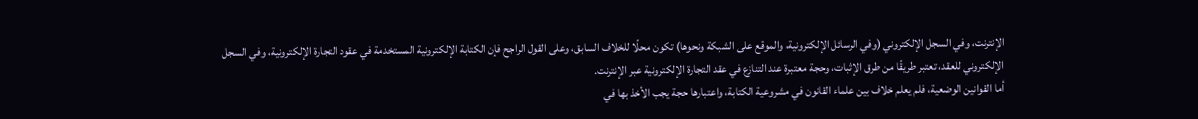الإنترنت، وفي السجل الإلكتروني (وفي الرسائل الإلكترونية، والموقع على الشبكة ونحوها) تكون محلًا للخلاف السابق، وعلى القول الراجح فإن الكتابة الإلكترونية المستخدمة في عقود التجارة الإلكترونية، وفي السجل الإلكتروني للعقد، تعتبر طريقًا من طرق الإثبات، وحجة معتبرة عند التنازع في عقد التجارة الإلكترونية عبر الإنترنت.
أما القوانين الوضعية، فلم يعلم خلاف بين علماء القانون في مشروعية الكتابة، واعتبارها حجة يجب الأخذ بها في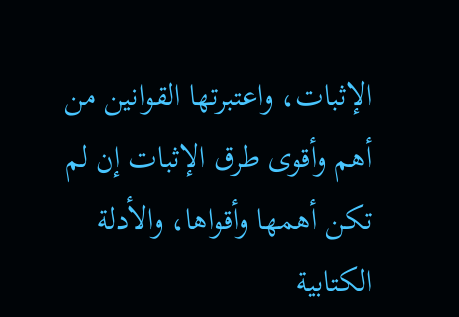الإثبات، واعتبرتها القوانين من أهم وأقوى طرق الإثبات إن لم تكن أهمها وأقواها، والأدلة الكتابية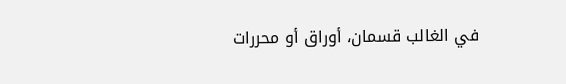في الغالب قسمان، أوراق أو محررات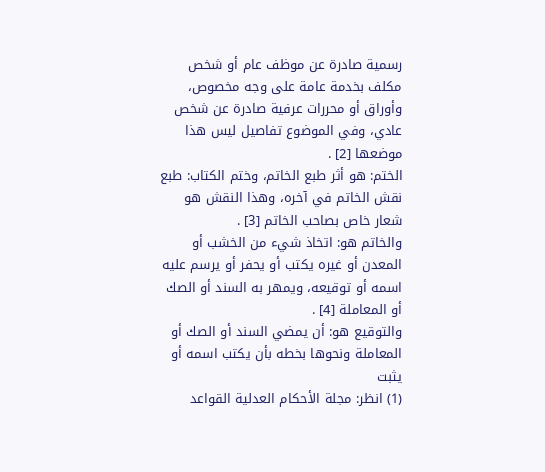رسمية صادرة عن موظف عام أو شخص مكلف بخدمة عامة على وجه مخصوص، وأوراق أو محررات عرفية صادرة عن شخص عادي، وفي الموضوع تفاصيل ليس هذا موضعها [2] .
الختم: هو أثر طبع الخاتم، وختم الكتاب: طبع نقش الخاتم في آخره، وهذا النقش هو شعار خاص بصاحب الخاتم [3] .
والخاتم هو: اتخاذ شيء من الخشب أو المعدن أو غيره يكتب أو يحفر أو يرسم عليه اسمه أو توقيعه، ويمهر به السند أو الصك أو المعاملة [4] .
والتوقيع هو: أن يمضي السند أو الصك أو المعاملة ونحوها بخطه بأن يكتب اسمه أو يثبت
(1) انظر: مجلة الأحكام العدلية القواعد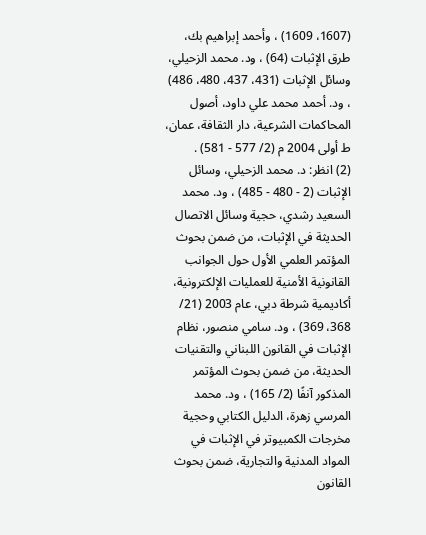(1607، 1609) ، وأحمد إبراهيم بك، طرق الإثبات (64) ، ود. محمد الزحيلي، وسائل الإثبات (431، 437، 480، 486) ، ود. أحمد محمد علي داود، أصول المحاكمات الشرعية، دار الثقافة، عمان، ط أولى 2004 م (2/ 577 - 581) .
(2) انظر: د. محمد الزحيلي، وسائل الإثبات (2 - 480 - 485) ، ود. محمد السعيد رشدي، حجية وسائل الاتصال الحديثة في الإثبات، من ضمن بحوث المؤتمر العلمي الأول حول الجوانب القانونية الأمنية للعمليات الإلكترونية، أكاديمية شرطة دبي، عام 2003 (21/ 368، 369) ، ود. سامي منصور، نظام الإثبات في القانون اللبناني والتقنيات الحديثة، من ضمن بحوث المؤتمر المذكور آنفًا (2/ 165) ، ود. محمد المرسي زهرة، الدليل الكتابي وحجية مخرجات الكمبيوتر في الإثبات في المواد المدنية والتجارية، ضمن بحوث القانون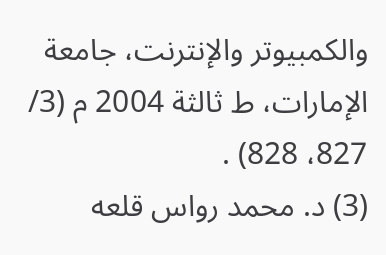والكمبيوتر والإنترنت، جامعة الإمارات، ط ثالثة 2004 م (3/ 827، 828) .
(3) د. محمد رواس قلعه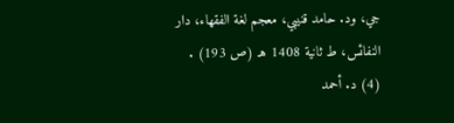جي، ود. حامد قنيبي، معجم لغة الفقهاء، دار النفائس، ط ثانية 1408 هـ (ص 193) .
(4) د. أحمد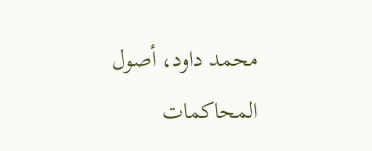محمد داود، أصول المحاكمات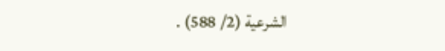الشرعية (2/ 588) .